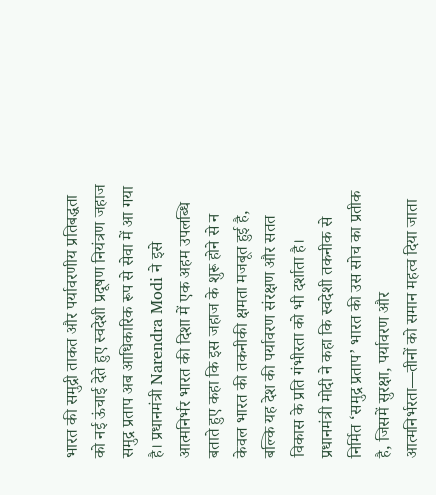भारत की समुद्री ताकत और पर्यावरणीय प्रतिबद्धता को नई ऊंचाई देते हुए स्वदेशी प्रदूषण नियंत्रण जहाज समुद्र प्रताप अब आधिकारिक रूप से सेवा में आ गया है। प्रधानमंत्री Narendra Modi ने इसे आत्मनिर्भर भारत की दिशा में एक अहम उपलब्धि बताते हुए कहा कि इस जहाज के शुरू होने से न केवल भारत की तकनीकी क्षमता मजबूत हुई है, बल्कि यह देश की पर्यावरण संरक्षण और सतत विकास के प्रति गंभीरता को भी दर्शाता है।
प्रधानमंत्री मोदी ने कहा कि स्वदेशी तकनीक से निर्मित ‘समुद्र प्रताप’ भारत की उस सोच का प्रतीक है, जिसमें सुरक्षा, पर्यावरण और आत्मनिर्भरता—तीनों को समान महत्व दिया जाता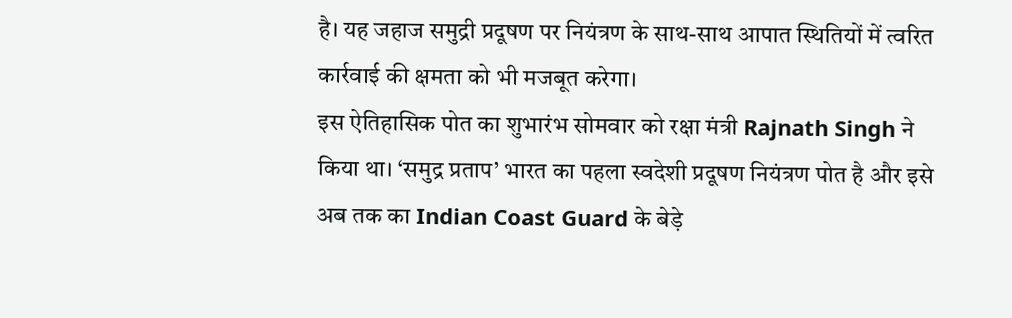है। यह जहाज समुद्री प्रदूषण पर नियंत्रण के साथ-साथ आपात स्थितियों में त्वरित कार्रवाई की क्षमता को भी मजबूत करेगा।
इस ऐतिहासिक पोत का शुभारंभ सोमवार को रक्षा मंत्री Rajnath Singh ने किया था। ‘समुद्र प्रताप’ भारत का पहला स्वदेशी प्रदूषण नियंत्रण पोत है और इसे अब तक का Indian Coast Guard के बेड़े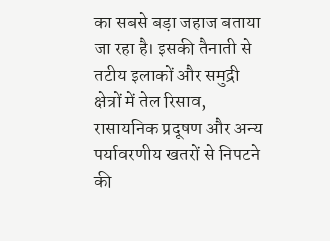का सबसे बड़ा जहाज बताया जा रहा है। इसकी तैनाती से तटीय इलाकों और समुद्री क्षेत्रों में तेल रिसाव, रासायनिक प्रदूषण और अन्य पर्यावरणीय खतरों से निपटने की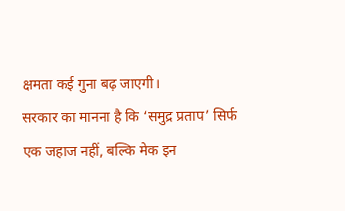क्षमता कई गुना बढ़ जाएगी।
सरकार का मानना है कि ‘समुद्र प्रताप’ सिर्फ एक जहाज नहीं, बल्कि मेक इन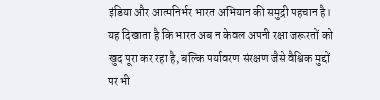इंडिया और आत्मनिर्भर भारत अभियान की समुद्री पहचान है। यह दिखाता है कि भारत अब न केवल अपनी रक्षा जरूरतों को खुद पूरा कर रहा है, बल्कि पर्यावरण संरक्षण जैसे वैश्विक मुद्दों पर भी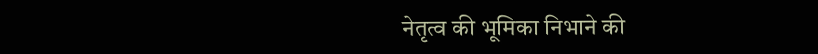नेतृत्व की भूमिका निभाने की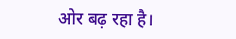ओर बढ़ रहा है।